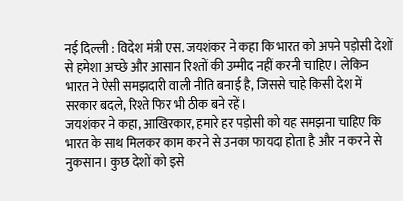नई दिल्ली : विदेश मंत्री एस. जयशंकर ने कहा कि भारत को अपने पड़ोसी देशों से हमेशा अच्छे और आसान रिश्तों की उम्मीद नहीं करनी चाहिए। लेकिन भारत ने ऐसी समझदारी वाली नीति बनाई है, जिससे चाहे किसी देश में सरकार बदले, रिश्ते फिर भी ठीक बने रहें।
जयशंकर ने कहा, आखिरकार, हमारे हर पड़ोसी को यह समझना चाहिए कि भारत के साथ मिलकर काम करने से उनका फायदा होता है और न करने से नुकसान। कुछ देशों को इसे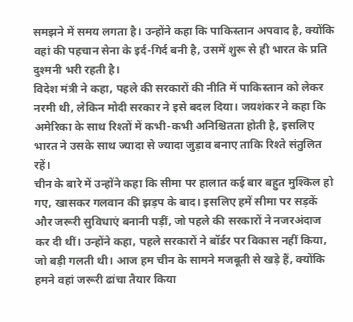समझने में समय लगता है। उन्होंने कहा कि पाकिस्तान अपवाद है, क्योंकि वहां की पहचान सेना के इर्द-गिर्द बनी है, उसमें शुरू से ही भारत के प्रति दुश्मनी भरी रहती है।
विदेश मंत्री ने कहा, पहले की सरकारों की नीति में पाकिस्तान को लेकर नरमी थी, लेकिन मोदी सरकार ने इसे बदल दिया। जयशंकर ने कहा कि अमेरिका के साथ रिश्तों में कभी-कभी अनिश्चितता होती है, इसलिए भारत ने उसके साथ ज्यादा से ज्यादा जुड़ाव बनाए ताकि रिश्ते संतुलित रहें।
चीन के बारे में उन्होंने कहा कि सीमा पर हालात कई बार बहुत मुश्किल हो गए, खासकर गलवान की झड़प के बाद। इसलिए हमें सीमा पर सड़कें और जरूरी सुविधाएं बनानी पड़ीं, जो पहले की सरकारों ने नजरअंदाज कर दी थीं। उन्होंने कहा, पहले सरकारों ने बॉर्डर पर विकास नहीं किया, जो बड़ी गलती थी। आज हम चीन के सामने मजबूती से खड़े हैं, क्योंकि हमने वहां जरूरी ढांचा तैयार किया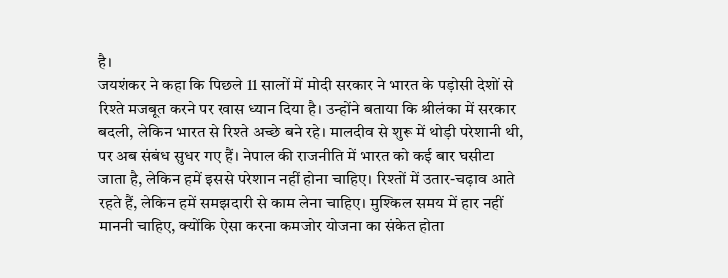है।
जयशंकर ने कहा कि पिछले 11 सालों में मोदी सरकार ने भारत के पड़ोसी देशों से रिश्ते मजबूत करने पर खास ध्यान दिया है। उन्होंने बताया कि श्रीलंका में सरकार बदली, लेकिन भारत से रिश्ते अच्छे बने रहे। मालदीव से शुरू में थोड़ी परेशानी थी, पर अब संबंध सुधर गए हैं। नेपाल की राजनीति में भारत को कई बार घसीटा जाता है, लेकिन हमें इससे परेशान नहीं होना चाहिए। रिश्तों में उतार-चढ़ाव आते रहते हैं, लेकिन हमें समझदारी से काम लेना चाहिए। मुश्किल समय में हार नहीं माननी चाहिए, क्योंकि ऐसा करना कमजोर योजना का संकेत होता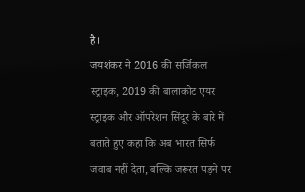है।
जयशंकर ने 2016 की सर्जिकल स्ट्राइक, 2019 की बालाकोट एयर स्ट्राइक और ऑपरेशन सिंदूर के बारे में बताते हुए कहा कि अब भारत सिर्फ जवाब नहीं देता, बल्कि जरूरत पड़ने पर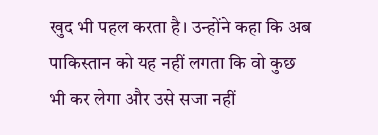खुद भी पहल करता है। उन्होंने कहा कि अब पाकिस्तान को यह नहीं लगता कि वो कुछ भी कर लेगा और उसे सजा नहीं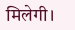मिलेगी।